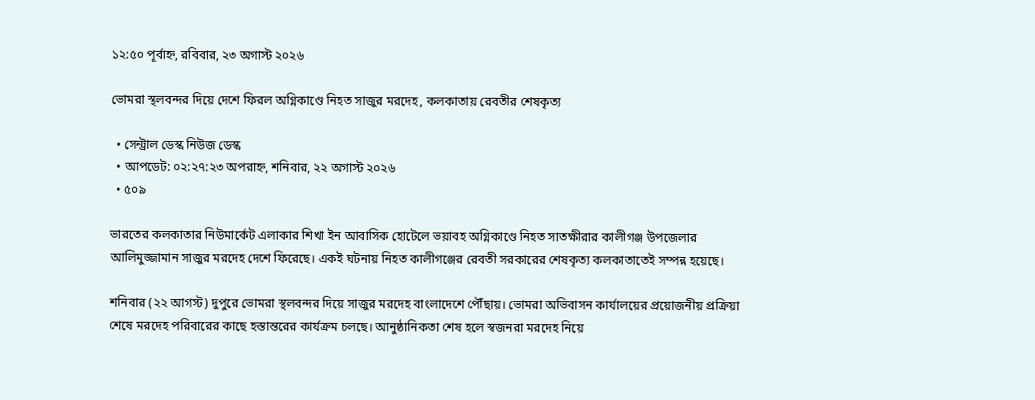১২:৫০ পূর্বাহ্ন, রবিবার, ২৩ অগাস্ট ২০২৬

ভোমরা স্থলবন্দর দিয়ে দেশে ফিরল অগ্নিকাণ্ডে নিহত সাজুর মরদেহ, কলকাতায় রেবতীর শেষকৃত্য

  • সেন্ট্রাল ডেস্ক নিউজ ডেস্ক
  • আপডেট: ০২:২৭:২৩ অপরাহ্ন, শনিবার, ২২ অগাস্ট ২০২৬
  • ৫০৯

ভারতের কলকাতার নিউমার্কেট এলাকার শিখা ইন আবাসিক হোটেলে ভয়াবহ অগ্নিকাণ্ডে নিহত সাতক্ষীরার কালীগঞ্জ উপজেলার আলিমুজ্জামান সাজুর মরদেহ দেশে ফিরেছে। একই ঘটনায় নিহত কালীগঞ্জের রেবতী সরকারের শেষকৃত্য কলকাতাতেই সম্পন্ন হয়েছে।

শনিবার (২২ আগস্ট) দুপুরে ভোমরা স্থলবন্দর দিয়ে সাজুর মরদেহ বাংলাদেশে পৌঁছায়। ভোমরা অভিবাসন কার্যালয়ের প্রয়োজনীয় প্রক্রিয়া শেষে মরদেহ পরিবারের কাছে হস্তান্তরের কার্যক্রম চলছে। আনুষ্ঠানিকতা শেষ হলে স্বজনরা মরদেহ নিয়ে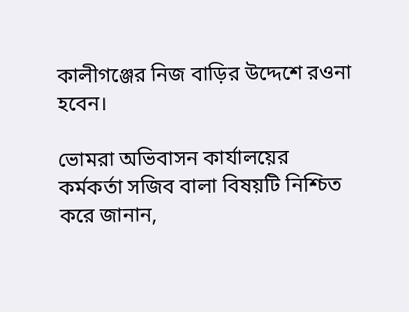কালীগঞ্জের নিজ বাড়ির উদ্দেশে রওনা হবেন।

ভোমরা অভিবাসন কার্যালয়ের কর্মকর্তা সজিব বালা বিষয়টি নিশ্চিত করে জানান,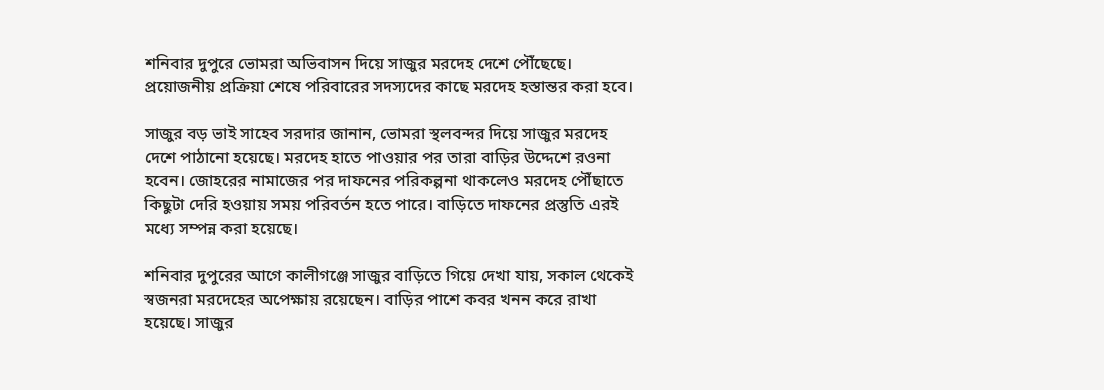শনিবার দুপুরে ভোমরা অভিবাসন দিয়ে সাজুর মরদেহ দেশে পৌঁছেছে। প্রয়োজনীয় প্রক্রিয়া শেষে পরিবারের সদস্যদের কাছে মরদেহ হস্তান্তর করা হবে।

সাজুর বড় ভাই সাহেব সরদার জানান, ভোমরা স্থলবন্দর দিয়ে সাজুর মরদেহ দেশে পাঠানো হয়েছে। মরদেহ হাতে পাওয়ার পর তারা বাড়ির উদ্দেশে রওনা হবেন। জোহরের নামাজের পর দাফনের পরিকল্পনা থাকলেও মরদেহ পৌঁছাতে কিছুটা দেরি হওয়ায় সময় পরিবর্তন হতে পারে। বাড়িতে দাফনের প্রস্তুতি এরই মধ্যে সম্পন্ন করা হয়েছে।

শনিবার দুপুরের আগে কালীগঞ্জে সাজুর বাড়িতে গিয়ে দেখা যায়, সকাল থেকেই স্বজনরা মরদেহের অপেক্ষায় রয়েছেন। বাড়ির পাশে কবর খনন করে রাখা হয়েছে। সাজুর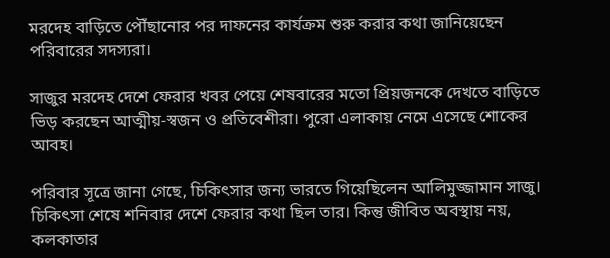মরদেহ বাড়িতে পৌঁছানোর পর দাফনের কার্যক্রম শুরু করার কথা জানিয়েছেন পরিবারের সদস্যরা।

সাজুর মরদেহ দেশে ফেরার খবর পেয়ে শেষবারের মতো প্রিয়জনকে দেখতে বাড়িতে ভিড় করছেন আত্মীয়-স্বজন ও প্রতিবেশীরা। পুরো এলাকায় নেমে এসেছে শোকের আবহ।

পরিবার সূত্রে জানা গেছে, চিকিৎসার জন্য ভারতে গিয়েছিলেন আলিমুজ্জামান সাজু। চিকিৎসা শেষে শনিবার দেশে ফেরার কথা ছিল তার। কিন্তু জীবিত অবস্থায় নয়, কলকাতার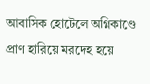আবাসিক হোটেলে অগ্নিকাণ্ডে প্রাণ হারিয়ে মরদেহ হয়ে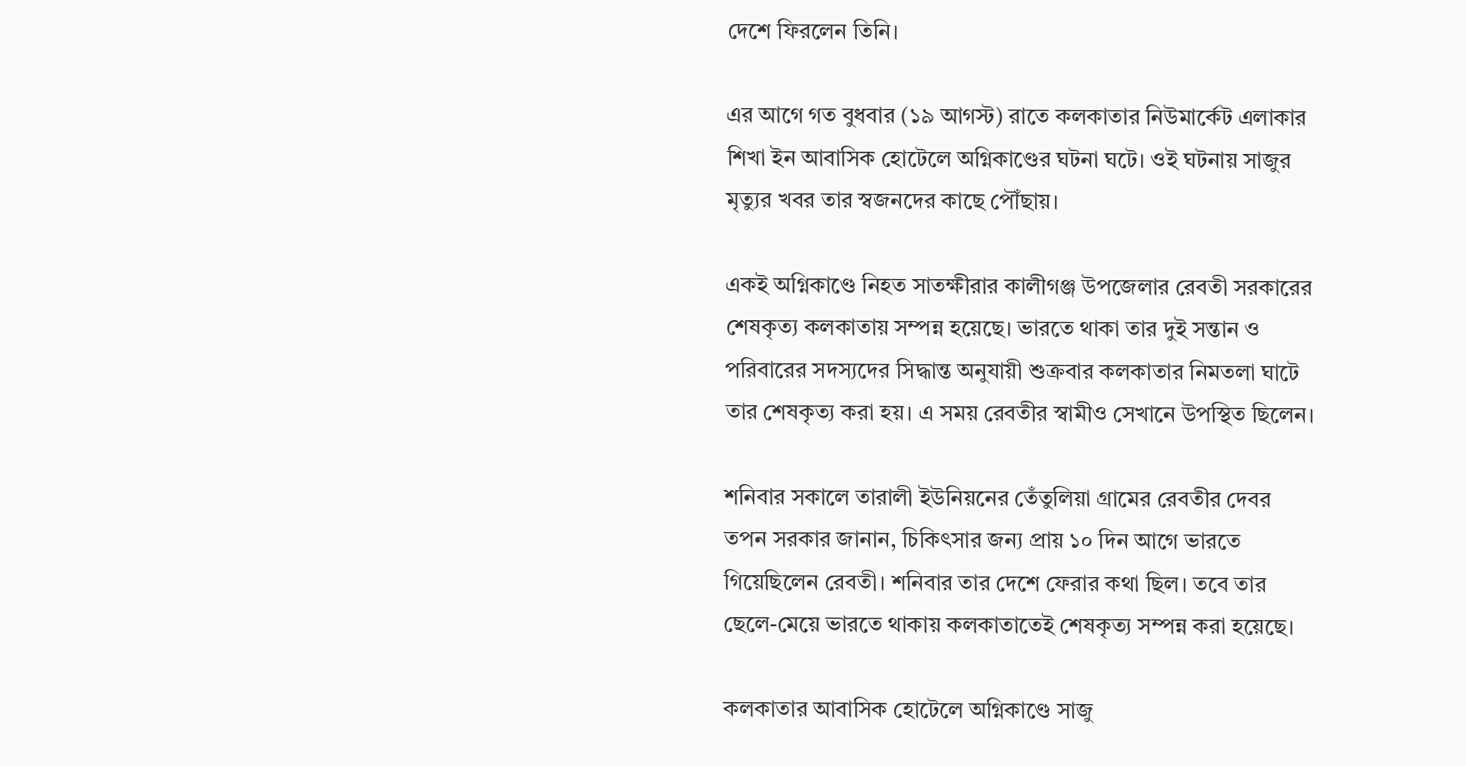দেশে ফিরলেন তিনি।

এর আগে গত বুধবার (১৯ আগস্ট) রাতে কলকাতার নিউমার্কেট এলাকার শিখা ইন আবাসিক হোটেলে অগ্নিকাণ্ডের ঘটনা ঘটে। ওই ঘটনায় সাজুর মৃত্যুর খবর তার স্বজনদের কাছে পৌঁছায়।

একই অগ্নিকাণ্ডে নিহত সাতক্ষীরার কালীগঞ্জ উপজেলার রেবতী সরকারের শেষকৃত্য কলকাতায় সম্পন্ন হয়েছে। ভারতে থাকা তার দুই সন্তান ও পরিবারের সদস্যদের সিদ্ধান্ত অনুযায়ী শুক্রবার কলকাতার নিমতলা ঘাটে তার শেষকৃত্য করা হয়। এ সময় রেবতীর স্বামীও সেখানে উপস্থিত ছিলেন।

শনিবার সকালে তারালী ইউনিয়নের তেঁতুলিয়া গ্রামের রেবতীর দেবর তপন সরকার জানান, চিকিৎসার জন্য প্রায় ১০ দিন আগে ভারতে গিয়েছিলেন রেবতী। শনিবার তার দেশে ফেরার কথা ছিল। তবে তার ছেলে-মেয়ে ভারতে থাকায় কলকাতাতেই শেষকৃত্য সম্পন্ন করা হয়েছে।

কলকাতার আবাসিক হোটেলে অগ্নিকাণ্ডে সাজু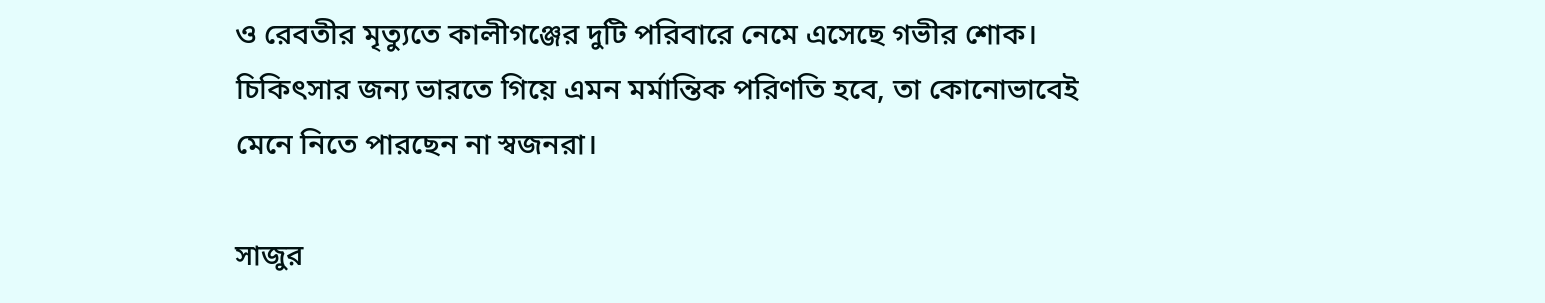ও রেবতীর মৃত্যুতে কালীগঞ্জের দুটি পরিবারে নেমে এসেছে গভীর শোক। চিকিৎসার জন্য ভারতে গিয়ে এমন মর্মান্তিক পরিণতি হবে, তা কোনোভাবেই মেনে নিতে পারছেন না স্বজনরা।

সাজুর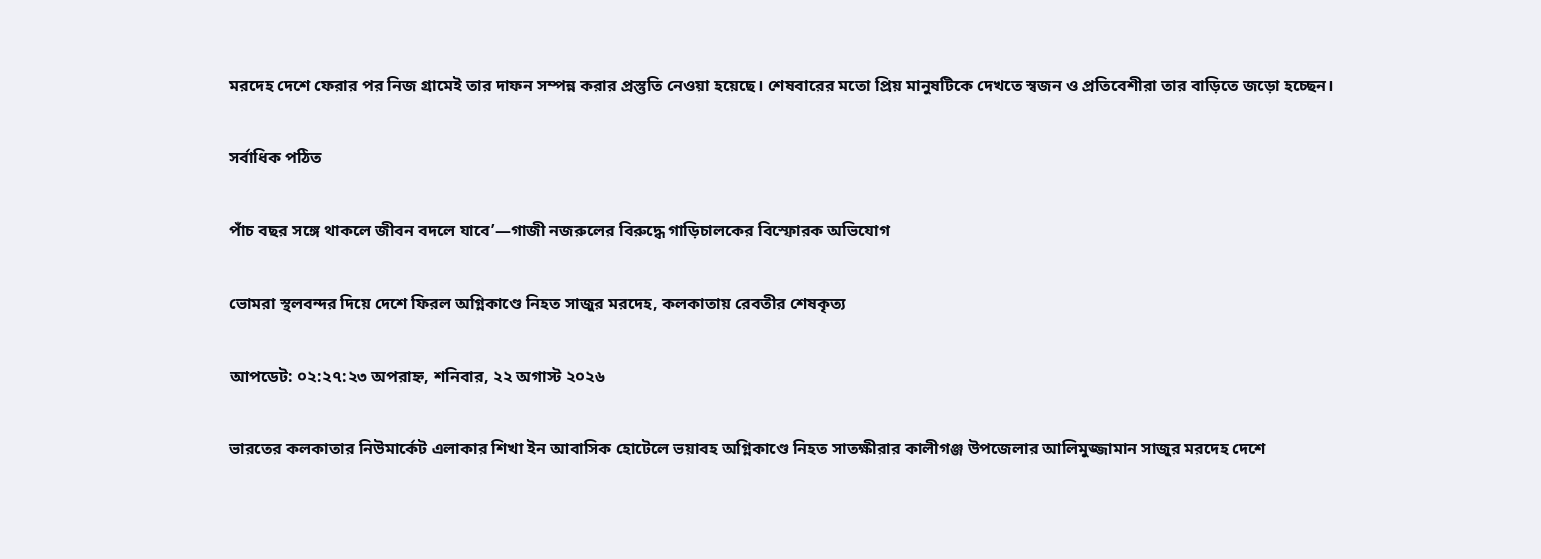মরদেহ দেশে ফেরার পর নিজ গ্রামেই তার দাফন সম্পন্ন করার প্রস্তুতি নেওয়া হয়েছে। শেষবারের মতো প্রিয় মানুষটিকে দেখতে স্বজন ও প্রতিবেশীরা তার বাড়িতে জড়ো হচ্ছেন।

সর্বাধিক পঠিত

পাঁচ বছর সঙ্গে থাকলে জীবন বদলে যাবে’—গাজী নজরুলের বিরুদ্ধে গাড়িচালকের বিস্ফোরক অভিযোগ

ভোমরা স্থলবন্দর দিয়ে দেশে ফিরল অগ্নিকাণ্ডে নিহত সাজুর মরদেহ, কলকাতায় রেবতীর শেষকৃত্য

আপডেট: ০২:২৭:২৩ অপরাহ্ন, শনিবার, ২২ অগাস্ট ২০২৬

ভারতের কলকাতার নিউমার্কেট এলাকার শিখা ইন আবাসিক হোটেলে ভয়াবহ অগ্নিকাণ্ডে নিহত সাতক্ষীরার কালীগঞ্জ উপজেলার আলিমুজ্জামান সাজুর মরদেহ দেশে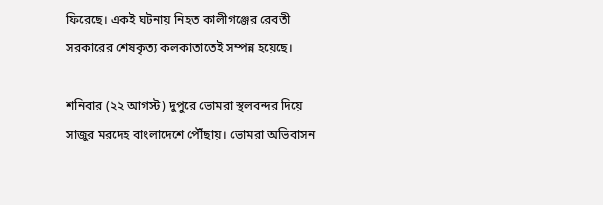ফিরেছে। একই ঘটনায় নিহত কালীগঞ্জের রেবতী সরকারের শেষকৃত্য কলকাতাতেই সম্পন্ন হয়েছে।

শনিবার (২২ আগস্ট) দুপুরে ভোমরা স্থলবন্দর দিয়ে সাজুর মরদেহ বাংলাদেশে পৌঁছায়। ভোমরা অভিবাসন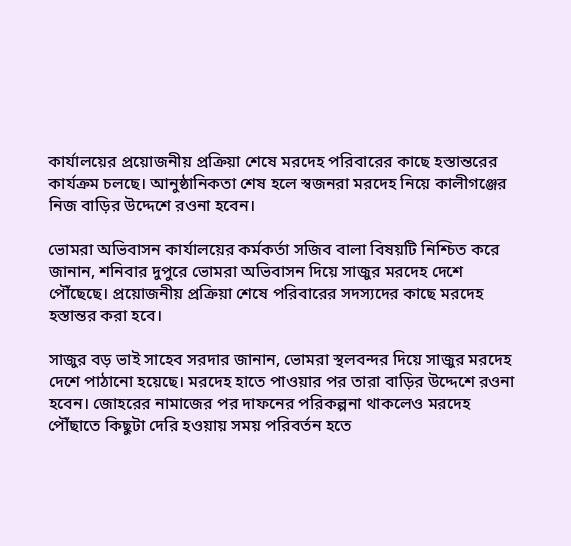কার্যালয়ের প্রয়োজনীয় প্রক্রিয়া শেষে মরদেহ পরিবারের কাছে হস্তান্তরের কার্যক্রম চলছে। আনুষ্ঠানিকতা শেষ হলে স্বজনরা মরদেহ নিয়ে কালীগঞ্জের নিজ বাড়ির উদ্দেশে রওনা হবেন।

ভোমরা অভিবাসন কার্যালয়ের কর্মকর্তা সজিব বালা বিষয়টি নিশ্চিত করে জানান, শনিবার দুপুরে ভোমরা অভিবাসন দিয়ে সাজুর মরদেহ দেশে পৌঁছেছে। প্রয়োজনীয় প্রক্রিয়া শেষে পরিবারের সদস্যদের কাছে মরদেহ হস্তান্তর করা হবে।

সাজুর বড় ভাই সাহেব সরদার জানান, ভোমরা স্থলবন্দর দিয়ে সাজুর মরদেহ দেশে পাঠানো হয়েছে। মরদেহ হাতে পাওয়ার পর তারা বাড়ির উদ্দেশে রওনা হবেন। জোহরের নামাজের পর দাফনের পরিকল্পনা থাকলেও মরদেহ পৌঁছাতে কিছুটা দেরি হওয়ায় সময় পরিবর্তন হতে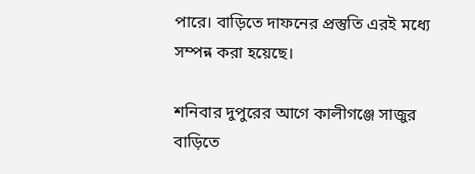পারে। বাড়িতে দাফনের প্রস্তুতি এরই মধ্যে সম্পন্ন করা হয়েছে।

শনিবার দুপুরের আগে কালীগঞ্জে সাজুর বাড়িতে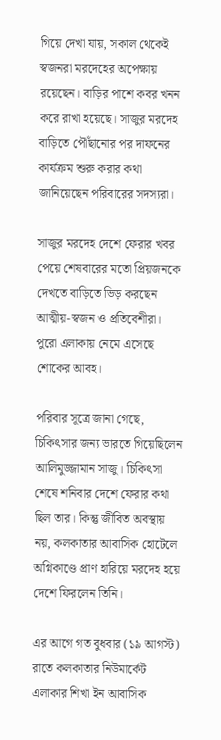গিয়ে দেখা যায়, সকাল থেকেই স্বজনরা মরদেহের অপেক্ষায় রয়েছেন। বাড়ির পাশে কবর খনন করে রাখা হয়েছে। সাজুর মরদেহ বাড়িতে পৌঁছানোর পর দাফনের কার্যক্রম শুরু করার কথা জানিয়েছেন পরিবারের সদস্যরা।

সাজুর মরদেহ দেশে ফেরার খবর পেয়ে শেষবারের মতো প্রিয়জনকে দেখতে বাড়িতে ভিড় করছেন আত্মীয়-স্বজন ও প্রতিবেশীরা। পুরো এলাকায় নেমে এসেছে শোকের আবহ।

পরিবার সূত্রে জানা গেছে, চিকিৎসার জন্য ভারতে গিয়েছিলেন আলিমুজ্জামান সাজু। চিকিৎসা শেষে শনিবার দেশে ফেরার কথা ছিল তার। কিন্তু জীবিত অবস্থায় নয়, কলকাতার আবাসিক হোটেলে অগ্নিকাণ্ডে প্রাণ হারিয়ে মরদেহ হয়ে দেশে ফিরলেন তিনি।

এর আগে গত বুধবার (১৯ আগস্ট) রাতে কলকাতার নিউমার্কেট এলাকার শিখা ইন আবাসিক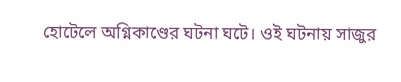হোটেলে অগ্নিকাণ্ডের ঘটনা ঘটে। ওই ঘটনায় সাজুর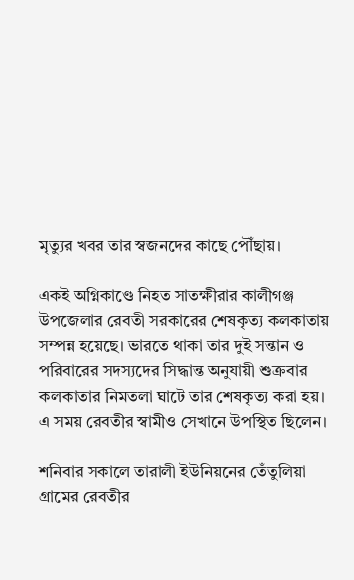মৃত্যুর খবর তার স্বজনদের কাছে পৌঁছায়।

একই অগ্নিকাণ্ডে নিহত সাতক্ষীরার কালীগঞ্জ উপজেলার রেবতী সরকারের শেষকৃত্য কলকাতায় সম্পন্ন হয়েছে। ভারতে থাকা তার দুই সন্তান ও পরিবারের সদস্যদের সিদ্ধান্ত অনুযায়ী শুক্রবার কলকাতার নিমতলা ঘাটে তার শেষকৃত্য করা হয়। এ সময় রেবতীর স্বামীও সেখানে উপস্থিত ছিলেন।

শনিবার সকালে তারালী ইউনিয়নের তেঁতুলিয়া গ্রামের রেবতীর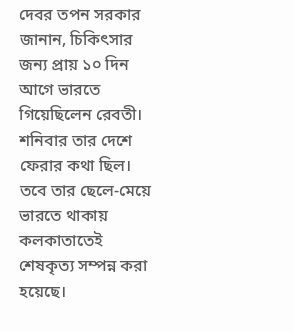দেবর তপন সরকার জানান, চিকিৎসার জন্য প্রায় ১০ দিন আগে ভারতে গিয়েছিলেন রেবতী। শনিবার তার দেশে ফেরার কথা ছিল। তবে তার ছেলে-মেয়ে ভারতে থাকায় কলকাতাতেই শেষকৃত্য সম্পন্ন করা হয়েছে।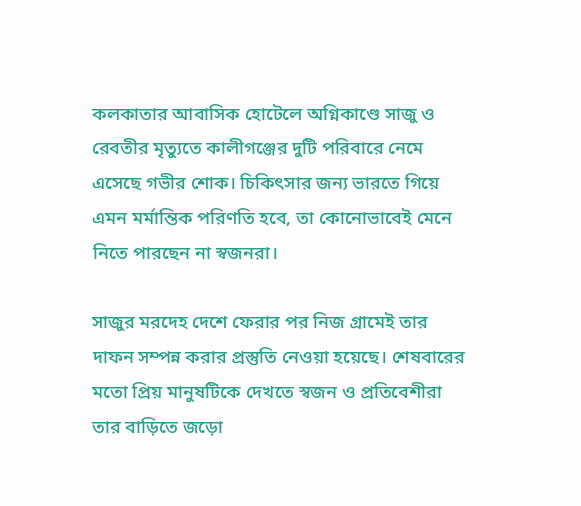কলকাতার আবাসিক হোটেলে অগ্নিকাণ্ডে সাজু ও রেবতীর মৃত্যুতে কালীগঞ্জের দুটি পরিবারে নেমে এসেছে গভীর শোক। চিকিৎসার জন্য ভারতে গিয়ে এমন মর্মান্তিক পরিণতি হবে, তা কোনোভাবেই মেনে নিতে পারছেন না স্বজনরা।

সাজুর মরদেহ দেশে ফেরার পর নিজ গ্রামেই তার দাফন সম্পন্ন করার প্রস্তুতি নেওয়া হয়েছে। শেষবারের মতো প্রিয় মানুষটিকে দেখতে স্বজন ও প্রতিবেশীরা তার বাড়িতে জড়ো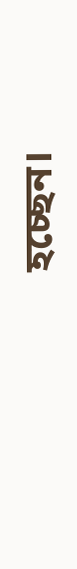হচ্ছেন।